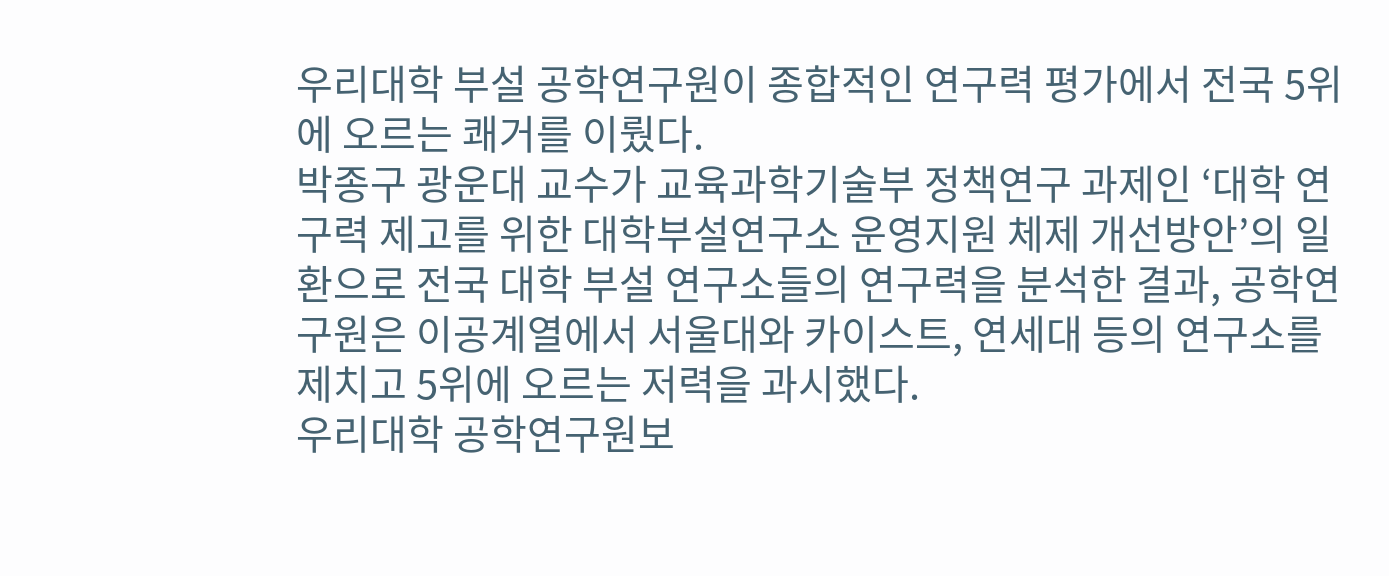우리대학 부설 공학연구원이 종합적인 연구력 평가에서 전국 5위에 오르는 쾌거를 이뤘다.
박종구 광운대 교수가 교육과학기술부 정책연구 과제인 ‘대학 연구력 제고를 위한 대학부설연구소 운영지원 체제 개선방안’의 일환으로 전국 대학 부설 연구소들의 연구력을 분석한 결과, 공학연구원은 이공계열에서 서울대와 카이스트, 연세대 등의 연구소를 제치고 5위에 오르는 저력을 과시했다.
우리대학 공학연구원보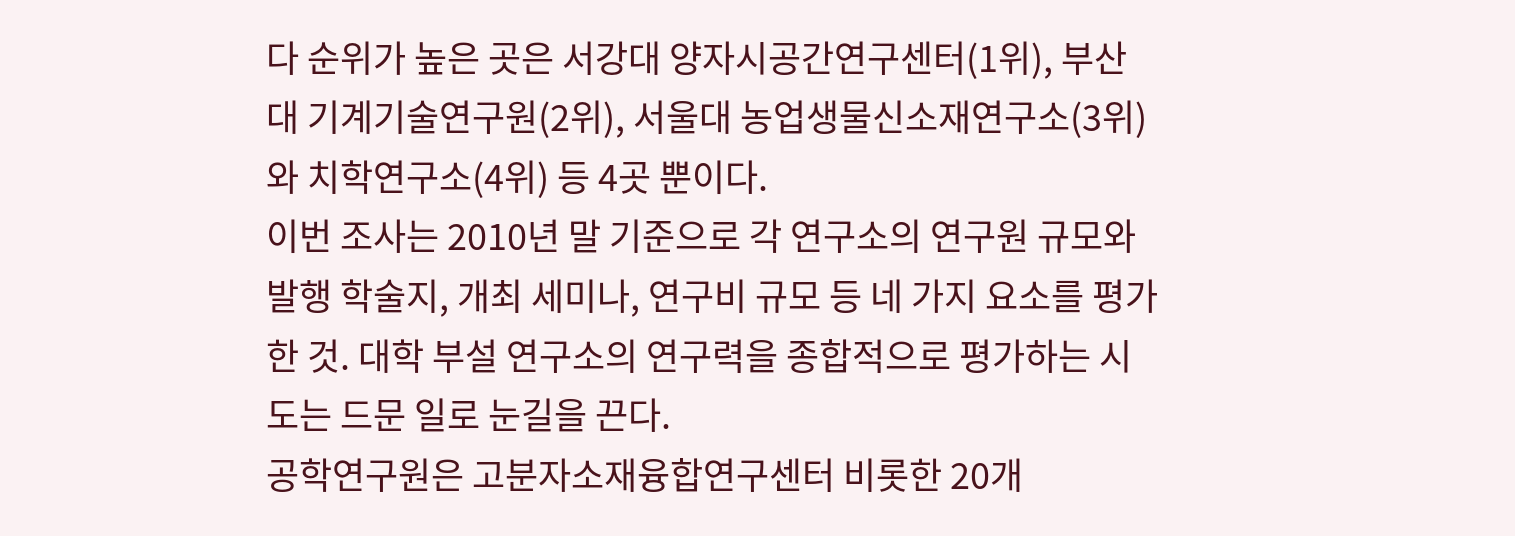다 순위가 높은 곳은 서강대 양자시공간연구센터(1위), 부산대 기계기술연구원(2위), 서울대 농업생물신소재연구소(3위)와 치학연구소(4위) 등 4곳 뿐이다.
이번 조사는 2010년 말 기준으로 각 연구소의 연구원 규모와 발행 학술지, 개최 세미나, 연구비 규모 등 네 가지 요소를 평가한 것. 대학 부설 연구소의 연구력을 종합적으로 평가하는 시도는 드문 일로 눈길을 끈다.
공학연구원은 고분자소재융합연구센터 비롯한 20개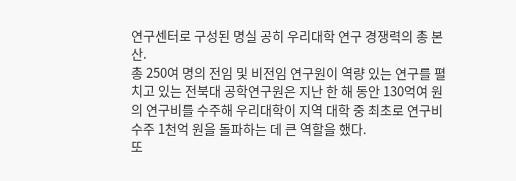연구센터로 구성된 명실 공히 우리대학 연구 경쟁력의 총 본산.
총 250여 명의 전임 및 비전임 연구원이 역량 있는 연구를 펼치고 있는 전북대 공학연구원은 지난 한 해 동안 130억여 원의 연구비를 수주해 우리대학이 지역 대학 중 최초로 연구비 수주 1천억 원을 돌파하는 데 큰 역할을 했다.
또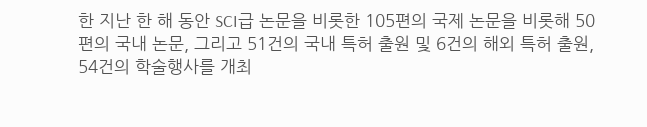한 지난 한 해 동안 SCI급 논문을 비롯한 105편의 국제 논문을 비롯해 50편의 국내 논문, 그리고 51건의 국내 특허 출원 및 6건의 해외 특허 출원, 54건의 학술행사를 개최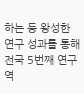하는 등 왕성한 연구 성과를 통해 전국 5번째 연구 역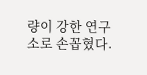량이 강한 연구소로 손꼽혔다.